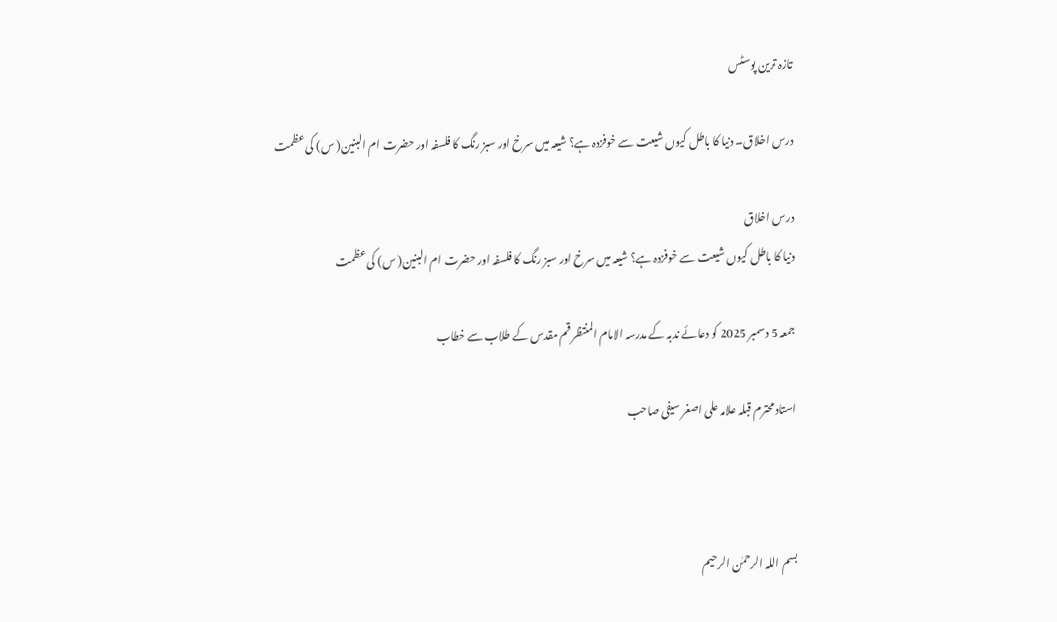تازہ ترین پوسٹس

درس اخلاق۔ دنیا کا باطل کیوں شیعت سے خوفزدہ ہے؟ شیعہ میں سرخ اور سبز رنگ کا فلسفہ اور حضرت ام البنین( س) کی عظمت

درس اخلاق
دنیا کا باطل کیوں شیعت سے خوفزدہ ہے؟ شیعہ میں سرخ اور سبز رنگ کا فلسفہ اور حضرت ام البنین( س) کی عظمت

جمعہ 5 دسمبر 2025 کو دعائے ندبہ کے مدرسہ الامام المنتظر قم مقدس کے طلاب سے خطاب

استاد محترم قبلہ علامہ علی اصغر سیفی صاحب



بسم اللہ الرحمٰن الرحیم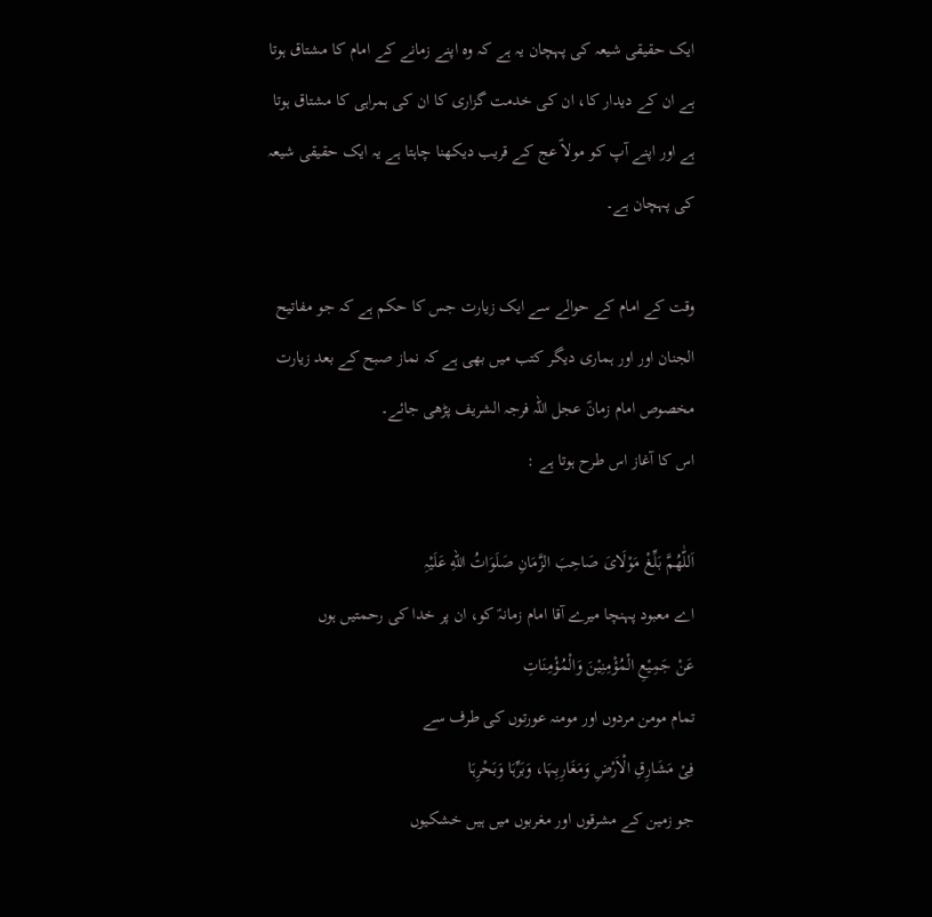ایک حقیقی شیعہ کی پہچان یہ ہے کہ وہ اپنے زمانے کے امام کا مشتاق ہوتا ہے ان کے دیدار کا، ان کی خدمت گزاری کا ان کی ہمراہی کا مشتاق ہوتا ہے اور اپنے آپ کو مولاؑ عج کے قریب دیکھنا چاہتا ہے یہ ایک حقیقی شیعہ کی پہچان ہے۔

وقت کے امام کے حوالے سے ایک زیارت جس کا حکم ہے کہ جو مفاتیح الجنان اور اور ہماری دیگر کتب میں بھی ہے کہ نماز صبح کے بعد زیارت مخصوص امام زمانؑ عجل اللہ فرجہ الشریف پڑھی جائے۔
اس کا آغاز اس طرح ہوتا ہے :

اَللّٰھُمَّ بَلِّغْ مَوْلَایَ صَاحِبَ الزَّمَانِ صَلَوَاتُ اللهِ عَلَیْہِ
اے معبود پہنچا میرے آقا امام زمانہؑ کو، ان پر خدا کی رحمتیں ہوں
عَنْ جَمِیْعِ الْمُؤْمِنِیْنَ وَالْمُؤْمِنَاتِ
تمام مومن مردوں اور مومنہ عورتوں کی طرف سے
فِیْ مَشَارِقِ الْاَرْضِ وَمَغَارِبِہَا، وَبَرِّہَا وَبَحْرِہَا
جو زمین کے مشرقوں اور مغربوں میں ہیں خشکیوں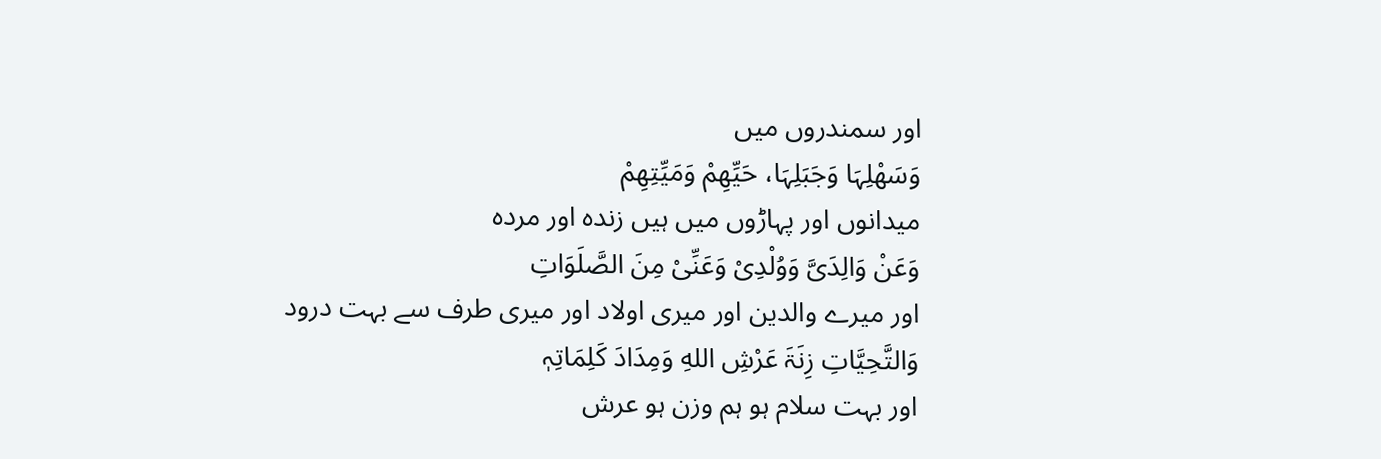اور سمندروں میں
وَسَھْلِہَا وَجَبَلِہَا، حَیِّھِمْ وَمَیِّتِھِمْ
میدانوں اور پہاڑوں میں ہیں زندہ اور مردہ
وَعَنْ وَالِدَیَّ وَوُلْدِیْ وَعَنِّیْ مِنَ الصَّلَوَاتِ
اور میرے والدین اور میری اولاد اور میری طرف سے بہت درود
وَالتَّحِیَّاتِ زِنَۃَ عَرْشِ اللهِ وَمِدَادَ كَلِمَاتِہٖ
اور بہت سلام ہو ہم وزن ہو عرش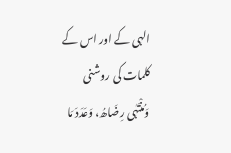الہی کے اور اس کے کلمات کی روشنی
وَمُنْتَہٰی رِضَاھُ، وَعَدَدَ مَا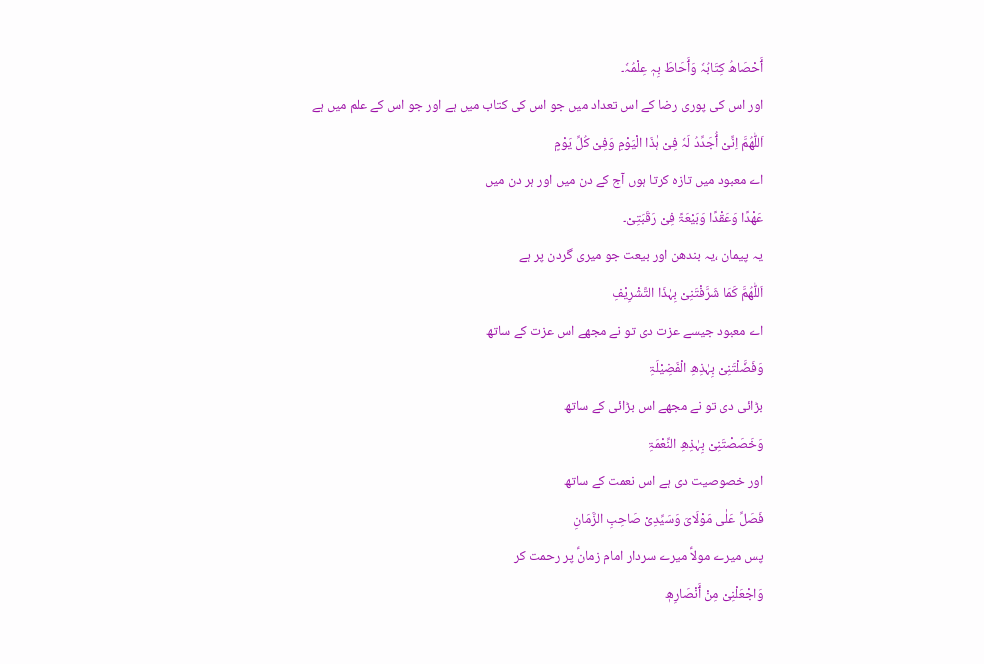ٲَحْصَاھُ كِتَابُہٗ وَٲَحَاطَ بِہٖ عِلْمُہٗ۔
اور اس کی پوری رضا کے اس تعداد میں جو اس کی کتاب میں ہے اور جو اس کے علم میں ہے
اَللّٰھُمَّ اِنِّیْ ٲُجَدِّدُ لَہٗ فِیْ ہٰذَا الْیَوْمِ وَفِیْ كُلِّ یَوْمٍ
اے معبود میں تازہ کرتا ہوں آج کے دن میں اور ہر دن میں
عَھْدًا وَعَقْدًا وَبَیْعَۃً فِیْ رَقَبَتِیْ۔
یہ پیمان ،یہ بندھن اور بیعت جو میری گردن پر ہے
اَللّٰھُمَّ كَمَا شَرَّفْتَنِیْ بِہٰذَا التَّشْرِیْفِ
اے معبود جیسے عزت دی تو نے مجھے اس عزت کے ساتھ
وَفَضَّلْتَنِیْ بِہٰذِھِ الْفَضِیْلَۃِ
بڑائی دی تو نے مجھے اس بڑائی کے ساتھ
وَخَصَصْتَنِیْ بِہٰذِھِ النِّعْمَۃِ
اور خصوصیت دی ہے اس نعمت کے ساتھ
فَصَلِّ عَلٰی مَوْلَایَ وَسَیِّدِیْ صَاحِبِ الزَّمَانِ
پس میرے مولاؑ میرے سردار امام زمانؑ پر رحمت کر
وَاجْعَلْنِیْ مِنْ ٲَنْصَارِھٖ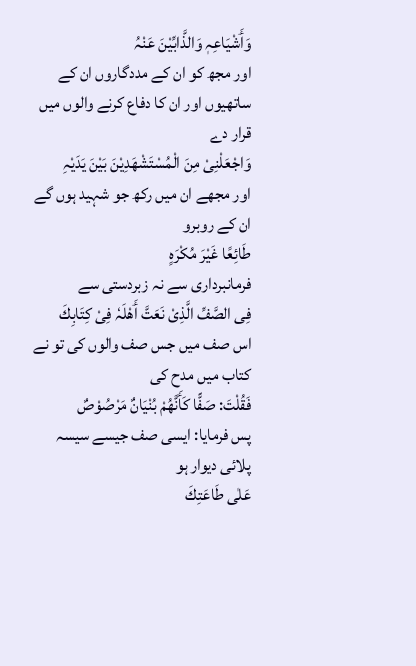وَٲَشْیَاعِہٖ وَالذَّابِّیْنَ عَنْہُ
اور مجھ کو ان کے مددگاروں ان کے ساتھیوں اور ان کا دفاع کرنے والوں میں قرار دے
وَاجْعَلْنِیْ مِنَ الْمُسْتَشْھَدِیْنَ بَیْنَ یَدَیْہِ
اور مجھے ان میں رکھ جو شہید ہوں گے ان کے روبرو
طَائِعًا غَیْرَ مُكْرَہٍ
فرمانبرداری سے نہ زبردستی سے
فِی الصَّفِّ الَّذِیْ نَعَتَّ ٲَھْلَہٗ فِیْ كِتَابِكَ
اس صف میں جس صف والوں کی تو نے کتاب میں مدح کی
فَقُلْتَ: صَفًّا كَٲَنَّھُمْ بُنْیَانٌ مَرْصُوْصٌ
پس فرمایا: ایسی صف جیسے سیسہ پلائی دیوار ہو
عَلٰی طَاعَتِكَ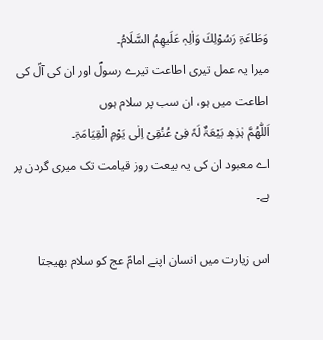وَطَاعَۃِ رَسُوْلِكَ وَاٰلِہٖ عَلَیھِمُ السَّلَامُ۔
میرا یہ عمل تیری اطاعت تیرے رسولؐ اور ان کی آلؑ کی اطاعت میں ہو، ان سب پر سلام ہوں
اَللّٰھُمَّ ہٰذِھٖ بَیْعَۃٌ لَہٗ فِیْ عُنُقِیْ اِلٰی یَوْمِ الْقِیَامَۃِ۔
اے معبود ان کی یہ بیعت روز قیامت تک میری گردن پر ہے۔

اس زیارت میں انسان اپنے امامؑ عج کو سلام بھیجتا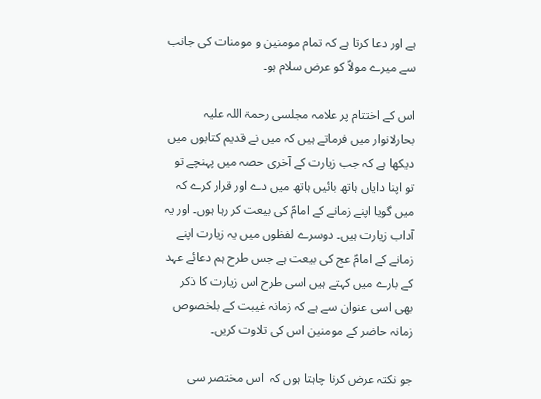ہے اور دعا کرتا ہے کہ تمام مومنین و مومنات کی جانب سے میرے مولاؑ کو عرض سلام ہو۔

اس کے اختتام پر علامہ مجلسی رحمۃ اللہ علیہ بحارلانوار میں فرماتے ہیں کہ میں نے قدیم کتابوں میں دیکھا ہے کہ جب زیارت کے آخری حصہ میں پہنچے تو تو اپنا دایاں ہاتھ بائیں ہاتھ میں دے اور قرار کرے کہ میں گویا اپنے زمانے کے امامؑ کی بیعت کر رہا ہوں۔ اور یہ آداب زیارت ہیں۔ دوسرے لفظوں میں یہ زیارت اپنے زمانے کے امامؑ عج کی بیعت ہے جس طرح ہم دعائے عہد کے بارے میں کہتے ہیں اسی طرح اس زیارت کا ذکر بھی اسی عنوان سے ہے کہ زمانہ غیبت کے بلخصوص زمانہ حاضر کے مومنین اس کی تلاوت کریں۔

جو نکتہ عرض کرنا چاہتا ہوں کہ  اس مختصر سی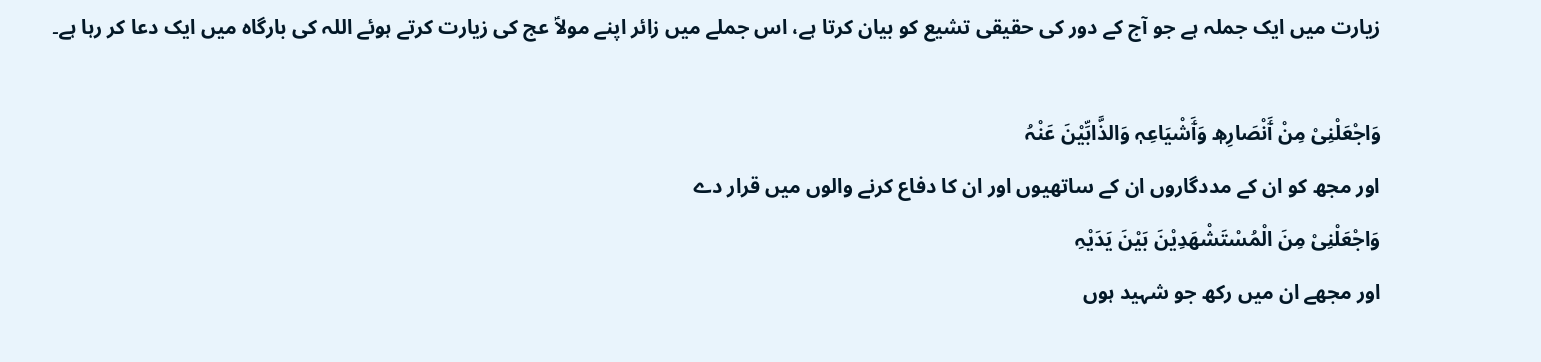زیارت میں ایک جملہ ہے جو آج کے دور کی حقیقی تشیع کو بیان کرتا ہے، اس جملے میں زائر اپنے مولاؑ عج کی زیارت کرتے ہوئے اللہ کی بارگاہ میں ایک دعا کر رہا ہے۔

وَاجْعَلْنِیْ مِنْ ٲَنْصَارِھٖ وَٲَشْیَاعِہٖ وَالذَّابِّیْنَ عَنْہُ
اور مجھ کو ان کے مددگاروں ان کے ساتھیوں اور ان کا دفاع کرنے والوں میں قرار دے
وَاجْعَلْنِیْ مِنَ الْمُسْتَشْھَدِیْنَ بَیْنَ یَدَیْہِ
اور مجھے ان میں رکھ جو شہید ہوں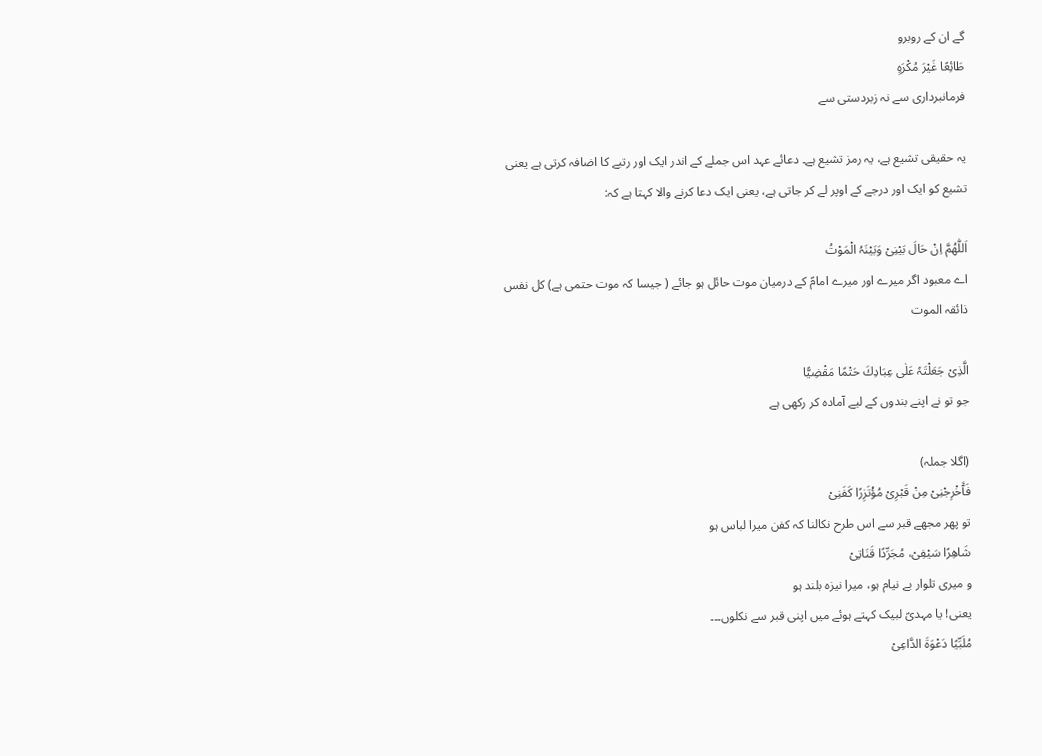گے ان کے روبرو
طَائِعًا غَیْرَ مُكْرَہٍ
فرمانبرداری سے نہ زبردستی سے

یہ حقیقی تشیع ہے، یہ رمز تشیع ہے۔ دعائے عہد اس جملے کے اندر ایک اور رتبے کا اضافہ کرتی ہے یعنی تشیع کو ایک اور درجے کے اوپر لے کر جاتی ہے، یعنی ایک دعا کرنے والا کہتا ہے کہ:

اَللّٰھُمَّ اِنْ حَالَ بَیْنِیْ وَبَیْنَہُ الْمَوْتُ
اے معبود اگر میرے اور میرے امامؑ کے درمیان موت حائل ہو جائے ( جیسا کہ موت حتمی ہے) کل نفس ذائقہ الموت

الَّذِیْ جَعَلْتَہٗ عَلٰی عِبَادِكَ حَتْمًا مَقْضِیًّا
جو تو نے اپنے بندوں کے لیے آمادہ کر رکھی ہے

(اگلا جملہ)
فَٲَخْرِجْنِیْ مِنْ قَبْرِیْ مُؤْتَزِرًا كَفَنِیْ
تو پھر مجھے قبر سے اس طرح نکالنا کہ کفن میرا لباس ہو
شَاھِرًا سَیْفِیْ، مُجَرِّدًا قَنَاتِیْ
و میری تلوار بے نیام ہو، میرا نیزہ بلند ہو
یعنی! یا مہدیؑ لبیک کہتے ہوئے میں اپنی قبر سے نکلوں۔۔۔
مُلَبِّیًا دَعْوَۃَ الدَّاعِیْ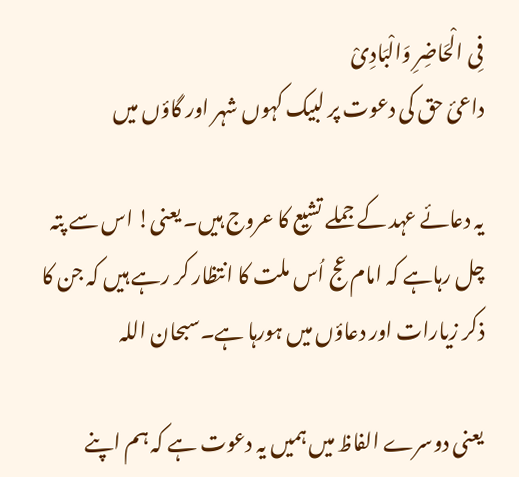فِی الْحَاضِرِ وَالْبَادِیْ
داعئ حق کی دعوت پر لبیک کہوں شہر اور گاؤں میں

یہ دعائے عہد کے جملے تشیع کا عروج ہیں۔ یعنی! اس سے پتہ چل رہاہے کہ امام عج اُس ملت کا انتظار کر رہے ہیں کہ جن کا ذکر زیارات اور دعاؤں میں ہورہا ہے۔سبحان اللہ

یعنی دوسرے الفاظ میں ہمیں یہ دعوت ہے کہ ہم اپنے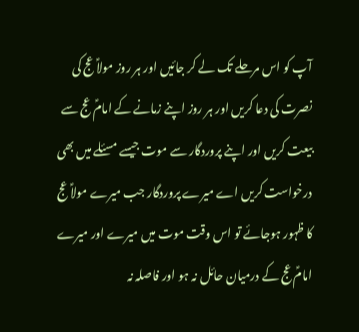آپ کو اس مرحلے تک لے کر جائیں اور ہر روز مولاؑ عج کی نصرت کی دعا کریں اور ہر روز اپنے زمانے کے امامؑ عج سے بیعت کریں اور اپنے پروردگار سے موت جیسے مسئلے میں بھی درخواست کریں اے میرے پروردگار جب میرے مولاؑ عج کا ظہور ہوجائے تو اس وقت موت میں میرے اور میرے امامؑ عج کے درمیان حائل نہ ہو اور فاصلہ نہ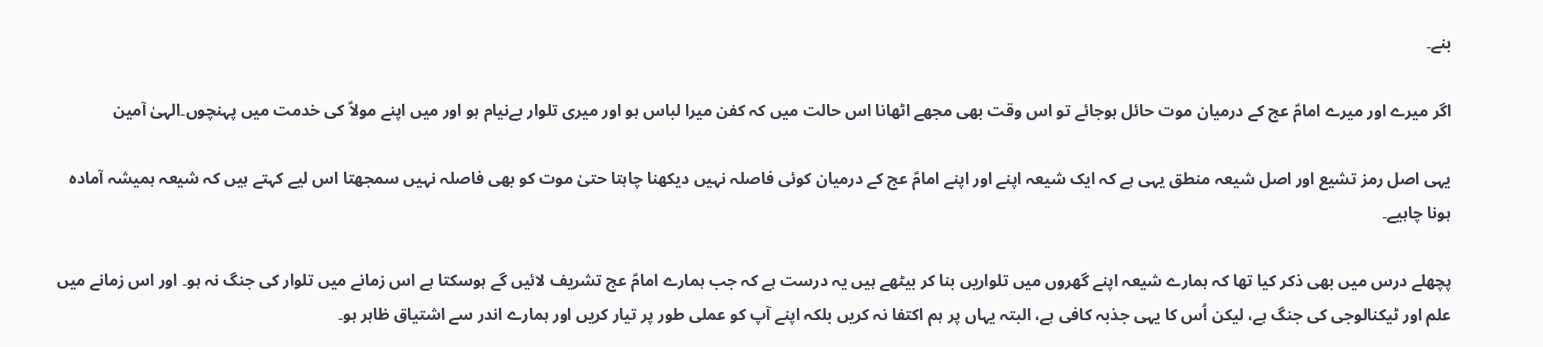بنے۔

اگر میرے اور میرے امامؑ عج کے درمیان موت حائل ہوجائے تو اس وقت بھی مجھے اٹھانا اس حالت میں کہ کفن میرا لباس ہو اور میری تلوار بےنیام ہو اور میں اپنے مولاؑ کی خدمت میں پہنچوں۔الہیٰ آمین

یہی اصل رمز تشیع اور اصل شیعہ منطق یہی ہے کہ ایک شیعہ اپنے اور اپنے امامؑ عج کے درمیان کوئی فاصلہ نہیں دیکھنا چاہتا حتیٰ موت کو بھی فاصلہ نہیں سمجھتا اس لیے کہتے ہیں کہ شیعہ ہمیشہ آمادہ ہونا چاہیے۔

پچھلے درس میں بھی ذکر کیا تھا کہ ہمارے شیعہ اپنے گھروں میں تلواریں بنا کر بیٹھے ہیں یہ درست ہے کہ جب ہمارے امامؑ عج تشریف لائیں گے ہوسکتا ہے اس زمانے میں تلوار کی جنگ نہ ہو۔ اور اس زمانے میں علم اور ٹیکنالوجی کی جنگ ہے، لیکن اُس کا یہی جذبہ کافی ہے، البتہ یہاں پر ہم اکتفا نہ کریں بلکہ اپنے آپ کو عملی طور پر تیار کریں اور ہمارے اندر سے اشتیاق ظاہر ہو۔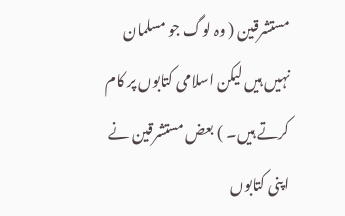مستشرقین ( وہ لوگ جو مسلمان نہیں ہیں لیکن اسلامی کتابوں پر کام کرتے ہیں۔ ) بعض مستشرقین نے اپنی کتابوں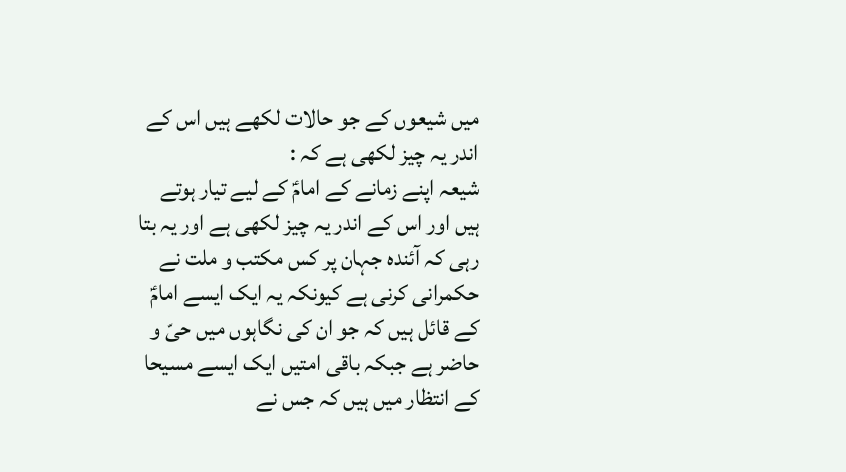میں شیعوں کے جو حالات لکھے ہیں اس کے اندر یہ چیز لکھی ہے کہ :
شیعہ اپنے زمانے کے امامؑ کے لیے تیار ہوتے ہیں اور اس کے اندر یہ چیز لکھی ہے اور یہ بتا رہی کہ آئندہ جہان پر کس مکتب و ملت نے حکمرانی کرنی ہے کیونکہ یہ ایک ایسے امامؑ کے قائل ہیں کہ جو ان کی نگاہوں میں حیّ و حاضر ہے جبکہ باقی امتیں ایک ایسے مسیحا کے انتظار میں ہیں کہ جس نے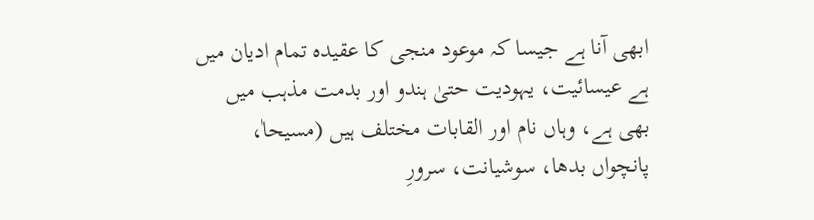ابھی آنا ہے جیسا کہ موعود منجی کا عقیدہ تمام ادیان میں ہے عیسائیت، یہودیت حتیٰ ہندو اور بدمت مذہب میں بھی ہے، وہاں نام اور القابات مختلف ہیں (مسیحاٰ، پانچواں بدھا، سوشیانت، سرورِ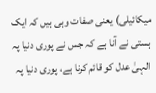میکائیلی) یعنی صفات وہی ہیں کہ ایک ہستی نے آنا ہے کہ جس نے پوری دنیا پہ الہیٰ عدل کو قائم کرنا ہے، پوری دنیا پہ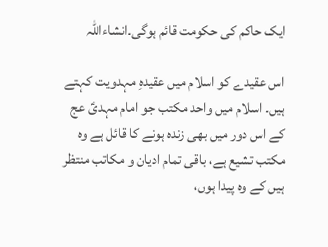ایک حاکم کی حکومت قائم ہوگی۔انشاءاللہ

اس عقیدے کو اسلام میں عقیدہِ مہدویت کہتے ہیں۔ اسلام میں واحد مکتب جو امام مہدیؑ عج کے اس دور میں بھی زندہ ہونے کا قائل ہے وہ مکتب تشیع ہے، باقی تمام ادیان و مکاتب منتظر ہیں کے وہ پیدا ہوں،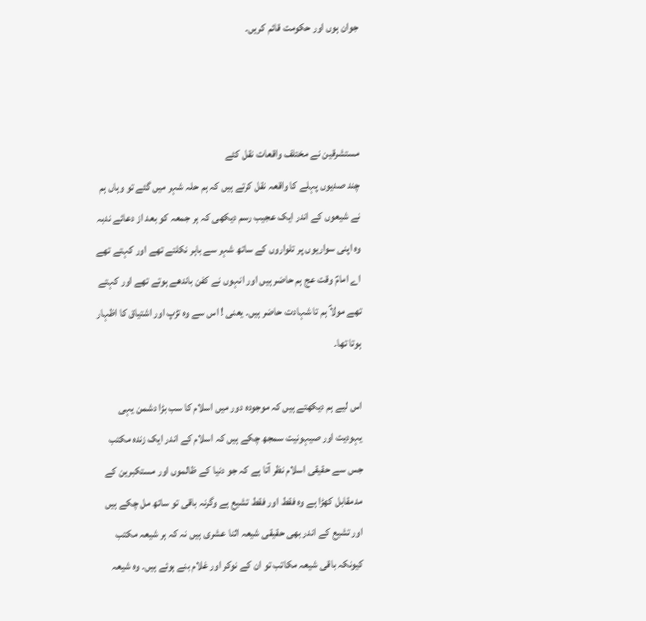جوان ہوں اور حکومت قائم کریں۔



مستشرقین نے مختلف واقعات نقل کئے
چند صدیوں پہلے کا واقعہ نقل کرتے ہیں کہ ہم حلہ شہر میں گئے تو وہاں ہم نے شیعوں کے اندر ایک عجیب رسم دیکھی کہ ہر جمعہ کو بعد از دعائے ندبہ وہ اپنی سواریوں پر تلواروں کے ساتھ شہر سے باہر نکلتے تھے اور کہتے تھے اے امامؑ وقت عج ہم حاضر ہیں اور انہوں نے کفن باندھے ہوتے تھے اور کہتے تھے مولاؑ ہم تا شہادت حاضر ہیں۔ یعنی ! اس سے وہ تڑپ اور اشتیاق کا اظہار ہوتا تھا۔

اس لیے ہم دیکھتے ہیں کہ موجودہ دور میں اسلام کا سب بڑا دشمن یہی یہودیت اور صیہونیت سمجھ چکے ہیں کہ اسلام کے اندر ایک زندہ مکتب جس سے حقیقی اسلام نظر آتا ہے کہ جو دنیا کے ظالموں اور مستکبرین کے مدمقابل کھڑا ہے وہ فقط اور فقط تشیع ہے وگرنہ باقی تو ساتھ مل چکے ہیں اور تشیع کے اندر بھی حقیقی شیعہ اثنا عشری ہیں نہ کہ ہر شیعہ مکتب کیونکہ باقی شیعہ مکاتب تو ان کے نوکر اور غلام بنے ہوئے ہیں۔ وہ شیعہ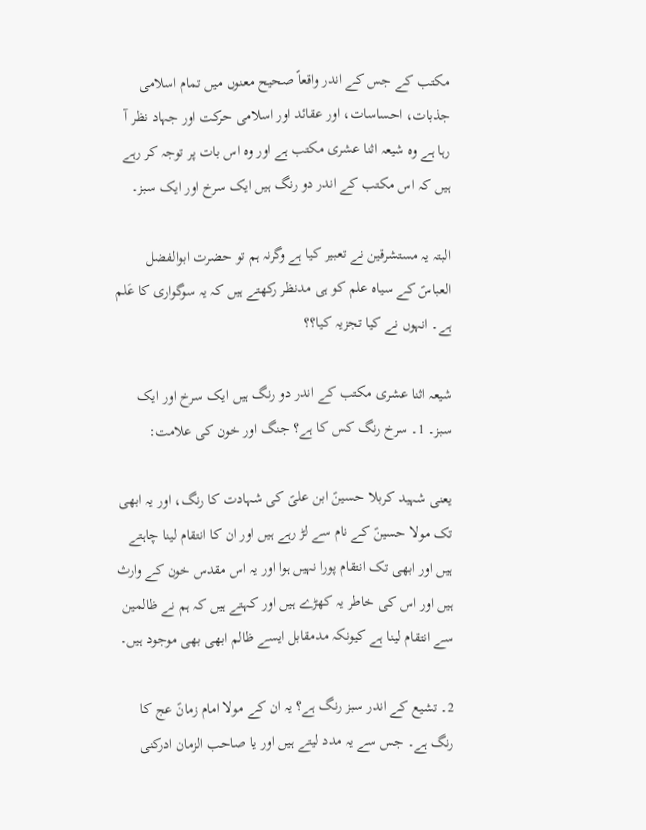مکتب کے جس کے اندر واقعاً صحیح معنوں میں تمام اسلامی جذبات، احساسات، اور عقائد اور اسلامی حرکت اور جہاد نظر آ رہا ہے وہ شیعہ اثنا عشری مکتب ہے اور وہ اس بات پر توجہ کر رہے ہیں کہ اس مکتب کے اندر دو رنگ ہیں ایک سرخ اور ایک سبز۔

البتہ یہ مستشرقین نے تعبیر کیا ہے وگرنہ ہم تو حضرت ابوالفضل العباسؑ کے سیاہ علم کو ہی مدنظر رکھتے ہیں کہ یہ سوگواری کا عَلم ہے۔ انہوں نے کیا تجزیہ کیا؟؟

شیعہ اثنا عشری مکتب کے اندر دو رنگ ہیں ایک سرخ اور ایک سبز۔ 1۔ سرخ رنگ کس کا ہے؟ جنگ اور خون کی علامت:

یعنی شہید کربلا حسینؑ ابن علیؑ کی شہادت کا رنگ، اور یہ ابھی تک مولا حسینؑ کے نام سے لڑ رہے ہیں اور ان کا انتقام لینا چاہتے ہیں اور ابھی تک انتقام پورا نہیں ہوا اور یہ اس مقدس خون کے وارث ہیں اور اس کی خاطر یہ کھڑے ہیں اور کہتے ہیں کہ ہم نے ظالمین سے انتقام لینا ہے کیونکہ مدمقابل ایسے ظالم ابھی بھی موجود ہیں۔

2۔ تشیع کے اندر سبز رنگ ہے؟ یہ ان کے مولا امام زمانؑ عج کا رنگ ہے۔ جس سے یہ مدد لیتے ہیں اور یا صاحب الزمان ادرکنی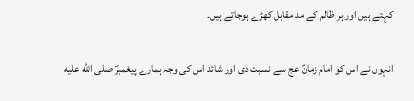کہتے ہیں اور ہر ظالم کے مد مقابل کھڑے ہوجاتے ہیں۔

انہوں نے اس کو امام زمانؑ عج سے نسبت دی اور شائد اس کی وجہ ہمارے پیغمبرؐ صلى الله عليه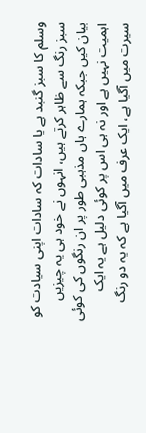وسلم کا سبز گنبد ہے یا سادات کہ سادات اپنی سیادت کو سبز رنگ سے ظاہر کرتے ہیں، انہوں نے خود ہی یہ چیزیں بیان کیں جبکہ ہمارے ہاں مذہبی طور پر ان رنگوں کی کوئی اہمیت نہیں ہے اور نہ ہی اس پر کوئی دلیل ہے یہ ایک سیرت میں آگیا ہے، ایک عرف میں آگیا ہے کہ یہ دو رنگ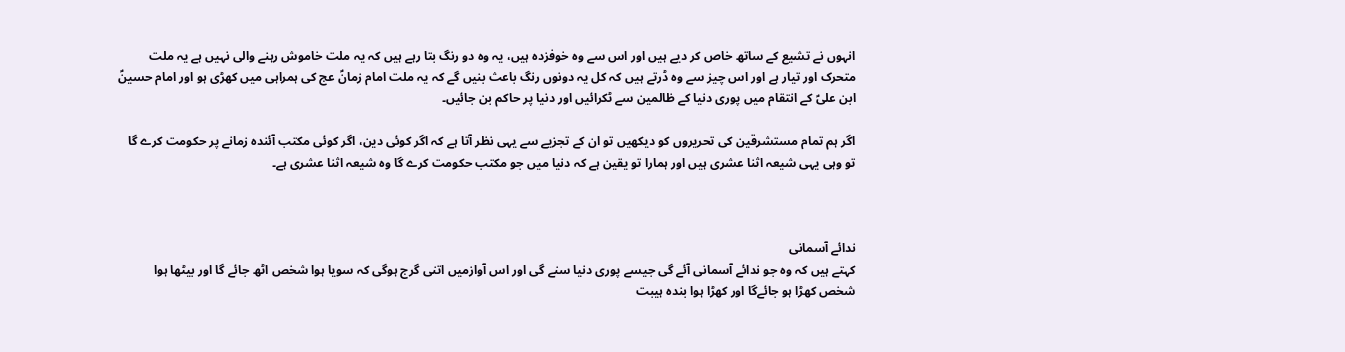انہوں نے تشیع کے ساتھ خاص کر دیے ہیں اور اس سے وہ خوفزدہ ہیں، یہ وہ دو رنگ بتا رہے ہیں کہ یہ ملت خاموش رہنے والی نہیں ہے یہ ملت متحرک اور تیار ہے اور اس چیز سے وہ ڈرتے ہیں کہ کل یہ دونوں رنگ باعث بنیں گے کہ یہ ملت امام زمانؑ عج کی ہمراہی میں کھڑی ہو اور امام حسینؑ ابن علیؑ کے انتقام میں پوری دنیا کے ظالمین سے ٹکرائیں اور دنیا پر حاکم بن جائیں۔

اگر ہم تمام مستشرقین کی تحریروں کو دیکھیں تو ان کے تجزیے سے یہی نظر آتا ہے کہ اگر کوئی دین، اگر کوئی مکتب آئندہ زمانے پر حکومت کرے گا تو وہی یہی شیعہ اثنا عشری ہیں اور ہمارا تو یقین ہے کہ دنیا میں جو مکتب حکومت کرے گا وہ شیعہ اثنا عشری ہے۔



ندائے آسمانی
کہتے ہیں کہ وہ جو ندائے آسمانی آئے گی جیسے پوری دنیا سنے گی اور اس آوازمیں اتنی گرج ہوگی کہ سویا ہوا شخص اٹھ جائے گا اور بیٹھا ہوا شخص کھڑا ہو جائےگا اور کھڑا ہوا بندہ ہیبت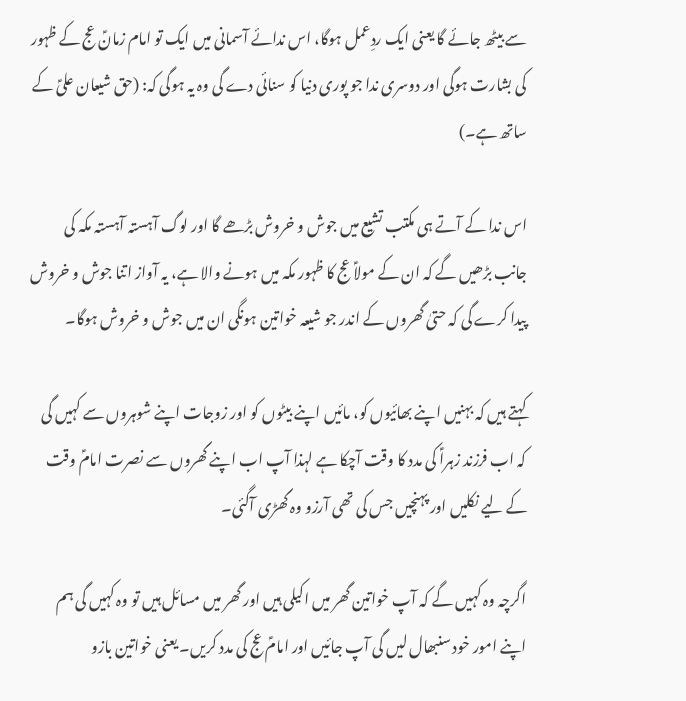سے بیٹھ جائے گا یعنی ایک ردِعمل ہوگا، اس ندائے آسمانی میں ایک تو امام زمانؑ عج کے ظہور کی بشارت ہوگی اور دوسری ندا جو پوری دنیا کو سنائی دے گی وہ یہ ہوگی کہ: (حق شیعان علیؑ کے ساتھ ہے۔)

اس ندا کے آتے ہی مکتب تشیع میں جوش و خروش بڑھے گا اور لوگ آہستہ آہستہ مکہ کی جانب بڑھیں گے کہ ان کے مولاؑ عج کا ظہور مکہ میں ہونے والا ہے، یہ آواز اتنا جوش و خروش پیدا کرے گی کہ حتیٰ گھروں کے اندر جو شیعہ خواتین ہونگی ان میں جوش و خروش ہوگا۔

کہتے ہیں کہ بہنیں اپنے بھائیوں کو، مائیں اپنے بیٹوں کو اور زوجات اپنے شوہروں سے کہیں گی کہ اب فرزند زہراؑ کی مدد کا وقت آچکا ہے لہذا آپ اب اپنے گھروں سے نصرت امامؑ وقت کے لیے نکلیں اور پہنچیں جس کی تھی آرزو وہ گھڑی آگئی۔

اگرچہ وہ کہیں گے کہ آپ خواتین گھر میں اکیلی ہیں اور گھر میں مسائل ہیں تو وہ کہیں گی ہم اپنے امور خود سنبھال لیں گی آپ جائیں اور امامؑ عج کی مدد کریں۔ یعنی خواتین بازو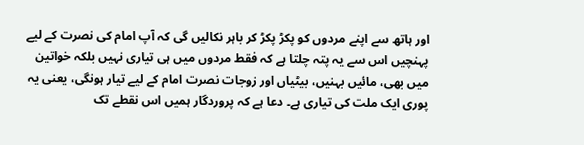اور ہاتھ سے اپنے مردوں کو پکڑ پکڑ کر باہر نکالیں گی کہ آپ امام کی نصرت کے لیے پہنچیں اس سے یہ پتہ چلتا ہے کہ فقط مردوں میں ہی تیاری نہیں بلکہ خواتین میں بھی، مائیں بہنیں، بیٹیاں اور زوجات نصرت امام کے لیے تیار ہونگی، یعنی یہ پوری ایک ملت کی تیاری ہے۔ دعا ہے کہ پروردگار ہمیں اس نقطے تک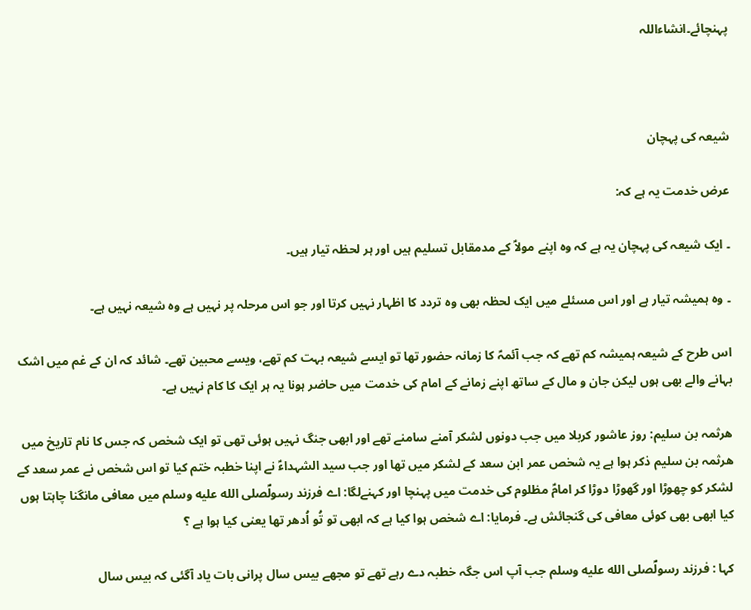پہنچائے۔انشاءاللہ



شیعہ کی پہچان

عرض خدمت یہ ہے کہ:

۔ ایک شیعہ کی پہچان یہ ہے کہ وہ اپنے مولاؑ کے مدمقابل تسلیم ہیں اور ہر لحظہ تیار ہیں۔

۔ وہ ہمیشہ تیار ہے اور اس مسئلے میں ایک لحظہ بھی وہ تردد کا اظہار نہیں کرتا اور جو اس مرحلہ پر نہیں ہے وہ شیعہ نہیں ہے۔

اس طرح کے شیعہ ہمیشہ کم تھے کہ جب آئمہؑ کا زمانہ حضور تھا تو ایسے شیعہ بہت کم تھے، ویسے محبین تھے۔ شائد کہ ان کے غم میں اشک بہانے والے بھی ہوں لیکن جان و مال کے ساتھ اپنے زمانے کے امام کی خدمت میں حاضر ہونا یہ ہر ایک کا کام نہیں ہے۔

ھرثمہ بن سلیم: روز عاشور کربلا میں جب دونوں لشکر آمنے سامنے تھے اور ابھی جنگ نہیں ہوئی تھی تو ایک شخص کہ جس کا نام تاریخ میں ھرثمہ بن سلیم ذکر ہوا ہے یہ شخص عمر ابن سعد کے لشکر میں تھا اور جب سید الشہداءؑ نے اپنا خطبہ ختم کیا تو اس شخص نے عمر سعد کے لشکر کو چھوڑا اور گھوڑا دوڑا کر امامؑ مظلوم کی خدمت میں پہنچا اور کہنےلگا: اے فرزند رسولؐصلى الله عليه وسلم میں معافی مانگنا چاہتا ہوں کیا ابھی بھی کوئی معافی کی گنجائش ہے۔ فرمایا: اے شخص ہوا کیا ہے کہ ابھی تو تُو اُدھر تھا یعنی کیا ہوا ہے ؟

کہا : فرزند رسولؐصلى الله عليه وسلم جب آپ اس جگہ خطبہ دے رہے تھے تو مجھے بیس سال پرانی بات یاد آگئی کہ بیس سال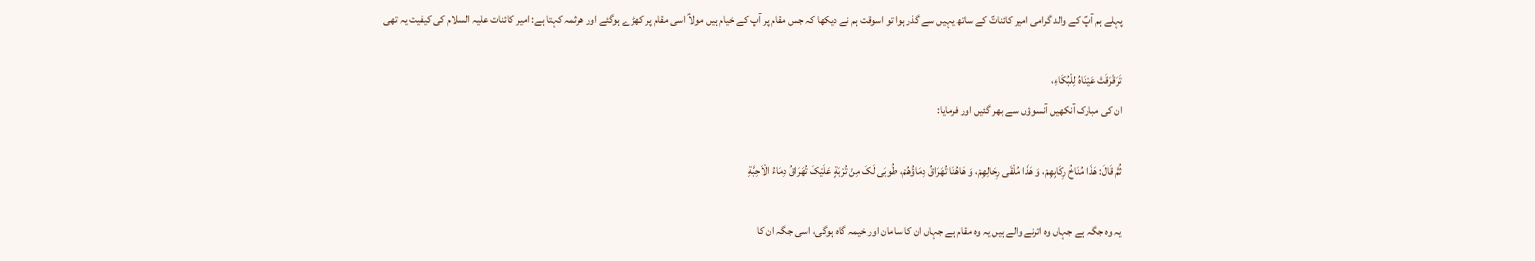پہلے ہم آپؑ کے والد گرامی امیر کائناتؑ کے ساتھ یہیں سے گذر ہوا تو اسوقت ہم نے دیکھا کہ جس مقام پر آپ کے خیام ہیں مولاؑ اسی مقام پر کھڑے ہوگئے اور ھرثمہ کہتا ہے: امیر کائنات علیہ السلام کی کیفیت یہ تھی

تَرَقْرَقَتْ عَیْنَاهُ لِلْبُکَاءِ،
ان کی مبارک آنکھیں آنسوؤں سے بھر گئیں اور فرمایا:

ثُمَّ قَالَ: هَذَا مُنَاخُ رِکَابِهِمْ، وَ هَذَا مُلْقَی رِحَالِهِمْ، وَ هَاهُنَا تُهَرَاقُ دِمَاؤُهُمْ، طُوبَی لَکَ مِنْ تُرْبَةٍ عَلَیْکَ تُهَرَاقُ دِمَاءُ الْاَحِبَّةِ

یہ وہ جگہ ہے جہاں وہ اترنے والے ہیں یہ وہ مقام ہے جہاں ان کا سامان اور خیمہ گاہ ہوگی، اسی جگہ ان کا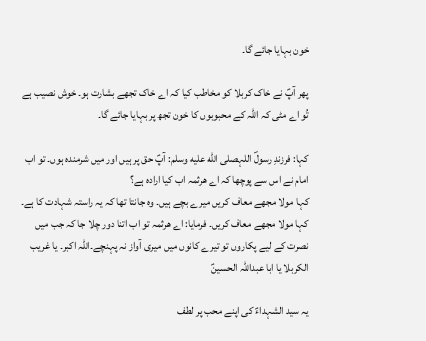خون بہایا جائے گا۔

پھر آپؑ نے خاک کربلا کو مخاطب کیا کہ اے خاک تجھے بشارت ہو۔ خوش نصیب ہے تُو اے مٹی کہ اللہ کے محبوبوں کا خون تجھ پر بہایا جائے گا۔

کہا: فرزندِ رسولؐ اللہصلى الله عليه وسلم: آپؑ حق پر ہیں اور میں شرمندہ ہوں۔ تو اب امام نے اس سے پوچھا کہ اے ھرثمہ اب کیا ارادہ ہے؟
کہا مولا مجھے معاف کریں میرے بچے ہیں۔ وہ جانتا تھا کہ یہ راستہ شہادت کا ہے۔ کہا مولا مجھے معاف کریں۔ فرمایا: اے ھرثمہ تو اب اتنا دور چلا جا کہ جب میں نصرت کے لیے پکاروں تو تیرے کانوں میں میری آواز نہ پہنچے۔اللہ اکبر۔ یا غریب الکربلا یا ابا عبداللہ الحسینؑ

یہ سید الشہداءؑ کی اپنے محب پر لطف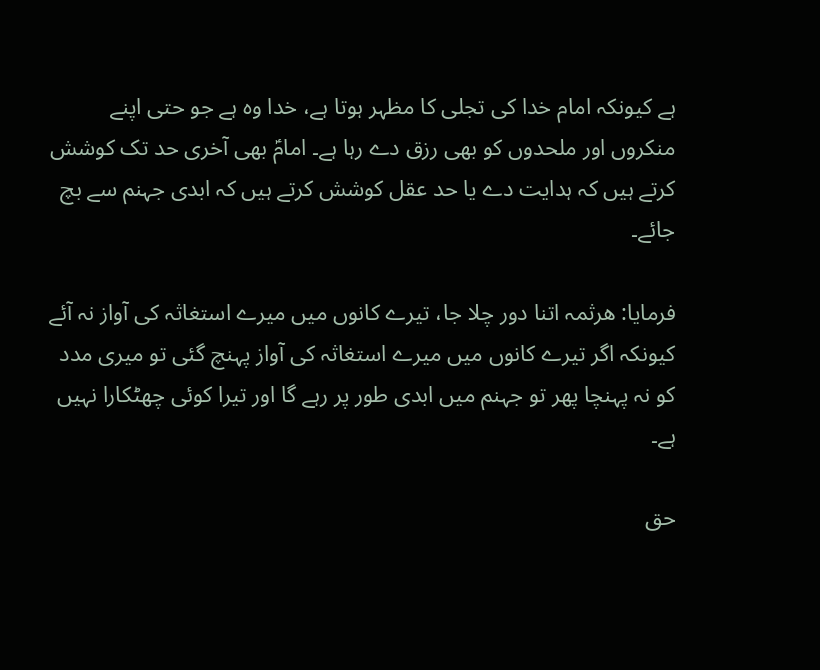ہے کیونکہ امام خدا کی تجلی کا مظہر ہوتا ہے، خدا وہ ہے جو حتی اپنے منکروں اور ملحدوں کو بھی رزق دے رہا ہے۔ امامؑ بھی آخری حد تک کوشش کرتے ہیں کہ ہدایت دے یا حد عقل کوشش کرتے ہیں کہ ابدی جہنم سے بچ جائے۔

فرمایا: ھرثمہ اتنا دور چلا جا، تیرے کانوں میں میرے استغاثہ کی آواز نہ آئے کیونکہ اگر تیرے کانوں میں میرے استغاثہ کی آواز پہنچ گئی تو میری مدد کو نہ پہنچا پھر تو جہنم میں ابدی طور پر رہے گا اور تیرا کوئی چھٹکارا نہیں ہے۔

حق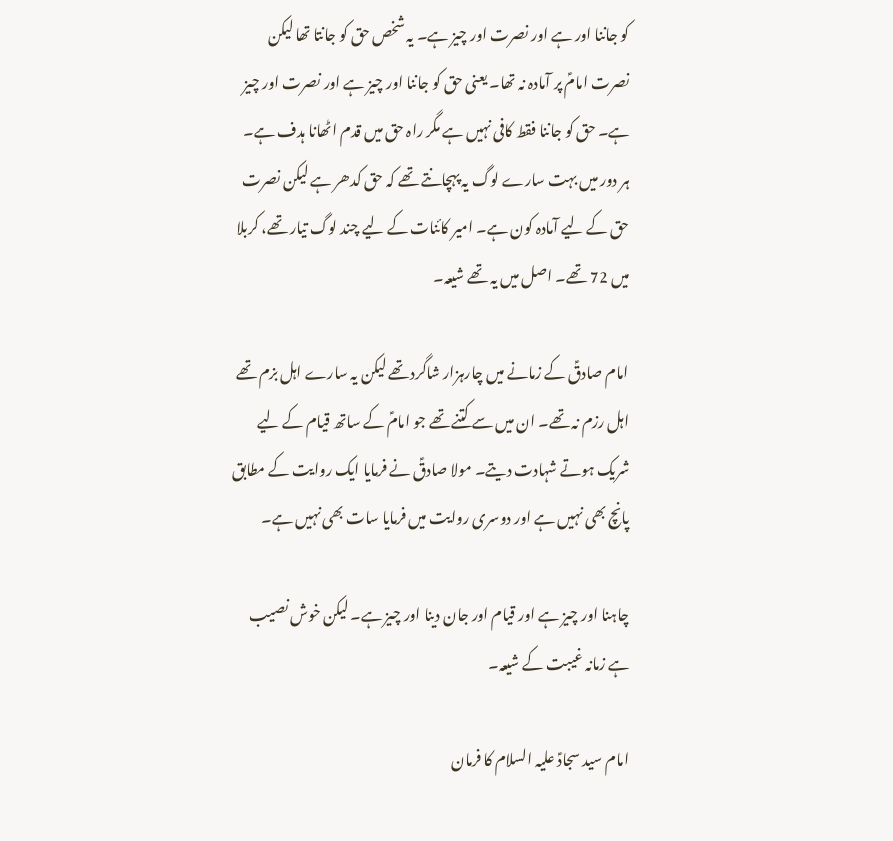کو جاننا اور ہے اور نصرت اور چیز ہے۔ یہ شخص حق کو جانتا تھا لیکن نصرت امامؑ پر آمادہ نہ تھا۔ یعنی حق کو جاننا اور چیز ہے اور نصرت اور چیز ہے۔ حق کو جاننا فقط کافی نہیں ہے مگر راہ حق میں قدم اٹھانا ہدف ہے۔ ہر دور میں بہت سارے لوگ یہ پہچانتے تھے کہ حق کدھر ہے لیکن نصرت حق کے لیے آمادہ کون ہے۔ امیر کائنات کے لیے چند لوگ تیار تھے، کربلا میں 72 تھے۔ اصل میں یہ تھے شیعہ۔

امام صادقؑ کے زمانے میں چارہزار شاگرد تھے لیکن یہ سارے اہل بزم تھے اہل رزم نہ تھے۔ ان میں سے کتنے تھے جو امامؑ کے ساتھ قیام کے لیے شریک ہوتے شہادت دیتے۔ مولا صادقؑ نے فرمایا ایک روایت کے مطابق پانچ بھی نہیں ہے اور دوسری روایت میں فرمایا سات بھی نہیں ہے۔

چاہنا اور چیز ہے اور قیام اور جان دینا اور چیز ہے۔ لیکن خوش نصیب ہے زمانہ غیبت کے شیعہ۔

امام سید سجادؑ علیہ السلام کا فرمان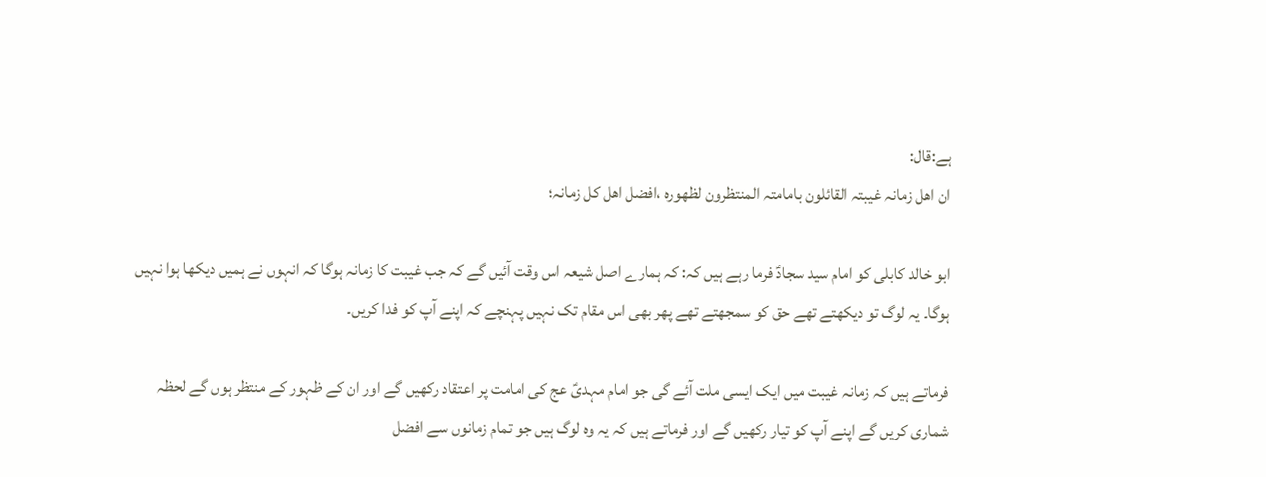ہے:قال:
ان اھل زمانہ غیبتہ القائلون بامامتہ المنتظرون لظھورہ ،افضل اھل کل زمانہ؛

ابو خالد کابلی کو امام سید سجادؑ فرما رہے ہیں کہ: کہ ہمارے اصل شیعہ اس وقت آئیں گے کہ جب غیبت کا زمانہ ہوگا کہ انہوں نے ہمیں دیکھا ہوا نہیں ہوگا۔ یہ لوگ تو دیکھتے تھے حق کو سمجھتے تھے پھر بھی اس مقام تک نہیں پہنچے کہ اپنے آپ کو فدا کریں۔

فرماتے ہیں کہ زمانہ غیبت میں ایک ایسی ملت آئے گی جو امام مہدیؑ عج کی امامت پر اعتقاد رکھیں گے اور ان کے ظہور کے منتظر ہوں گے لحظہ شماری کریں گے اپنے آپ کو تیار رکھیں گے اور فرماتے ہیں کہ یہ وہ لوگ ہیں جو تمام زمانوں سے افضل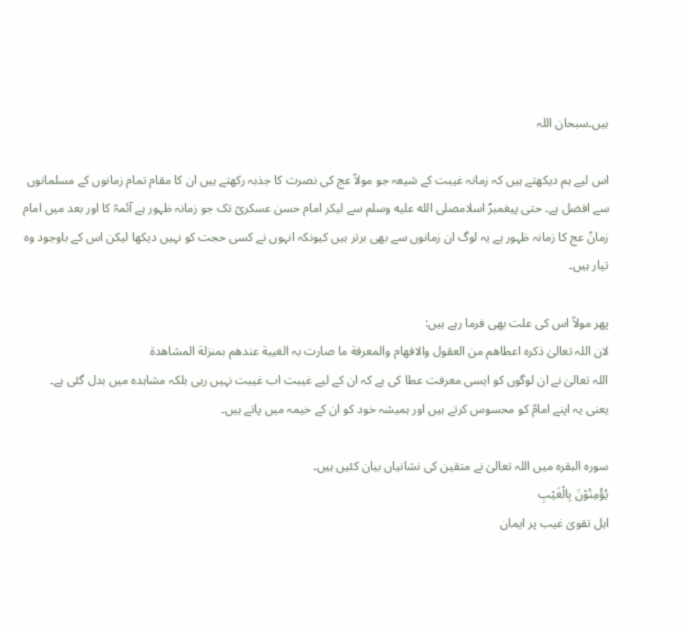ہیں۔سبحان اللہ

اس لیے ہم دیکھتے ہیں کہ زمانہ غیبت کے شیعہ جو مولاؑ عج کی نصرت کا جذبہ رکھتے ہیں ان کا مقام تمام زمانوں کے مسلمانوں سے افضل ہے۔ حتی پیغمبرؐ اسلامصلى الله عليه وسلم سے لیکر امام حسن عسکریؑ تک جو زمانہ ظہور ہے آئمہؑ کا اور بعد میں امام زمانؑ عج کا زمانہ ظہور ہے یہ لوگ ان زمانوں سے بھی برتر ہیں کیونکہ انہوں نے کسی حجت کو نہیں دیکھا لیکن اس کے باوجود وہ تیار ہیں۔

پھر مولاؑ اس کی علت بھی فرما رہے ہیں:
لان اللہ تعالیٰ ذکرہ اعطاھم من العقول والافھام والمعرفة ما صارت بہ الغیبة عندھم بمنزلة المشاھدة
اللہ تعالیٰ نے ان لوگوں کو ایسی معرفت عطا کی ہے کہ ان کے لیے غیبت اب غیبت نہیں رہی بلکہ مشاہدہ میں بدل گئی ہے۔
یعنی یہ اپنے امامؑ کو محسوس کرتے ہیں اور ہمیشہ خود کو ان کے خیمہ میں پاتے ہیں۔

سورہ البقرہ میں اللہ تعالیٰ نے متقین کی نشانیاں بیان کئیں ہیں۔
یُؤْمِنُوْنَ بِالْغَیْبِ
اہل تقویٰ غیب پر ایمان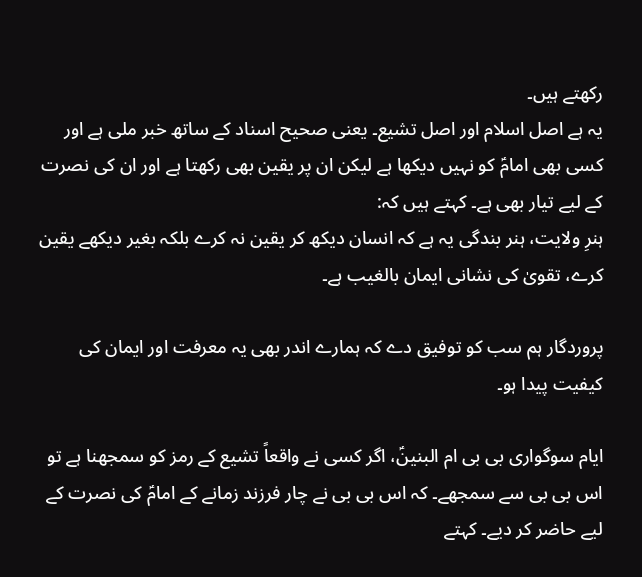رکھتے ہیں۔
یہ ہے اصل اسلام اور اصل تشیع۔ یعنی صحیح اسناد کے ساتھ خبر ملی ہے اور کسی بھی امامؑ کو نہیں دیکھا ہے لیکن ان پر یقین بھی رکھتا ہے اور ان کی نصرت کے لیے تیار بھی ہے۔ کہتے ہیں کہ:
ہنرِ ولایت، ہنر بندگی یہ ہے کہ انسان دیکھ کر یقین نہ کرے بلکہ بغیر دیکھے یقین کرے، تقویٰ کی نشانی ایمان بالغیب ہے۔

پروردگار ہم سب کو توفیق دے کہ ہمارے اندر بھی یہ معرفت اور ایمان کی کیفیت پیدا ہو۔

ایام سوگواری بی بی ام البنینؑ، اگر کسی نے واقعاً تشیع کے رمز کو سمجھنا ہے تو اس بی بی سے سمجھے۔ کہ اس بی بی نے چار فرزند زمانے کے امامؑ کی نصرت کے لیے حاضر کر دیے۔ کہتے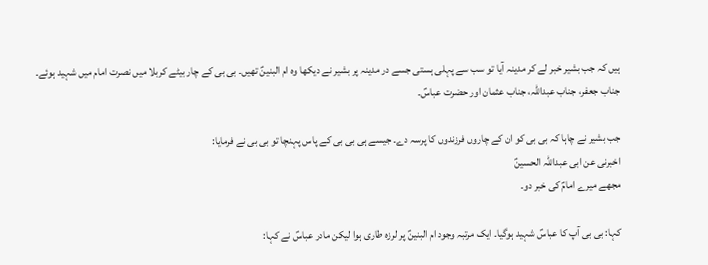ہیں کہ جب بشیر خبر لے کر مدینہ آیا تو سب سے پہلی ہستی جسے در مدینہ پر بشیر نے دیکھا وہ ام البنینؑ تھیں۔ بی بی کے چار بیٹے کربلا میں نصرت امام میں شہید ہوئے۔
جناب جعفر، جناب عبداللہ، جناب عثمان اور حضرت عباسؑ۔

جب بشیر نے چاہا کہ بی بی کو ان کے چاروں فرزندوں کا پرسہ دے۔ جیسے ہی بی بی کے پاس پہنچا تو بی بی نے فرمایا:
اخبرنی عن ابی عبداللہ الحسینؑ
مجھے میرے امامؑ کی خبر دو۔

کہا: بی بی آپ کا عباسؑ شہید ہوگیا۔ ایک مرتبہ وجود ام البنینؑ پر لرزہ طاری ہوا لیکن مادر عباسؑ نے کہا: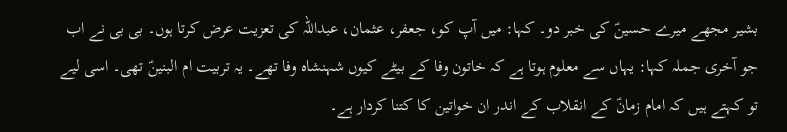بشیر مجھے میرے حسینؑ کی خبر دو۔ کہا: میں آپ کو، جعفر، عثمان، عبداللہ کی تعزیت عرض کرتا ہوں۔ بی بی نے اب جو آخری جملہ کہا: یہاں سے معلوم ہوتا ہے کہ خاتون وفا کے بیٹے کیوں شہنشاہ وفا تھے۔ یہ تربیت ام البنینؑ تھی۔ اسی لیے تو کہتے ہیں کہ امام زمانؑ کے انقلاب کے اندر ان خواتین کا کتنا کردار ہے۔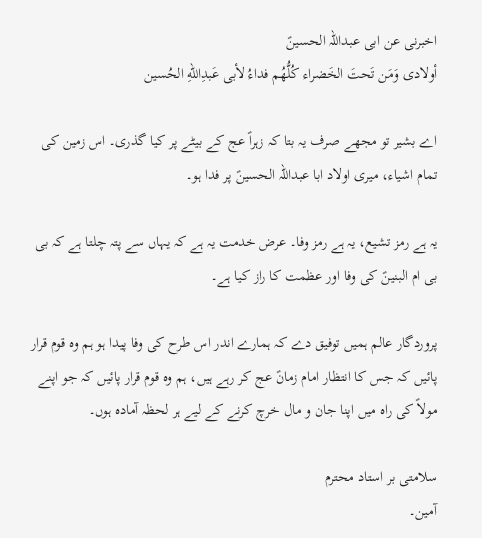اخبرنی عن ابی عبداللہ الحسینؑ
أولادی وَمَن تَحتَ الخَضراء کُلُّهُم فداءُ لأبی عَبدِاللهِ الحُسین

اے بشیر تو مجھے صرف یہ بتا کہ زہراؑ عج کے بیٹے پر کیا گذری۔ اس زمین کی تمام اشیاء، میری اولاد ابا عبداللہ الحسینؑ پر فدا ہو۔

یہ ہے رمز تشیع، یہ ہے رمز وفا۔ عرض خدمت یہ ہے کہ یہاں سے پتہ چلتا ہے کہ بی بی ام البنینؑ کی وفا اور عظمت کا راز کیا ہے۔

پروردگار عالم ہمیں توفیق دے کہ ہمارے اندر اس طرح کی وفا پیدا ہو ہم وہ قوم قرار پائیں کہ جس کا انتظار امام زمانؑ عج کر رہے ہیں، ہم وہ قوم قرار پائیں کہ جو اپنے مولاؑ کی راہ میں اپنا جان و مال خرچ کرنے کے لیے ہر لحظہ آمادہ ہوں۔

سلامتی بر استاد محترم
آمین۔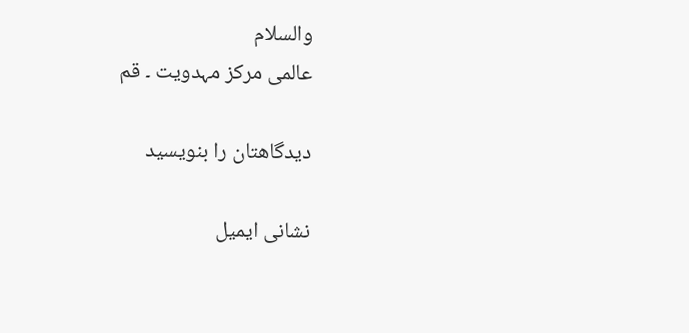والسلام
عالمی مرکز مہدویت ۔ قم

دیدگاهتان را بنویسید

نشانی ایمیل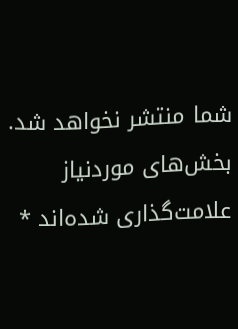شما منتشر نخواهد شد. بخش‌های موردنیاز علامت‌گذاری شده‌اند *